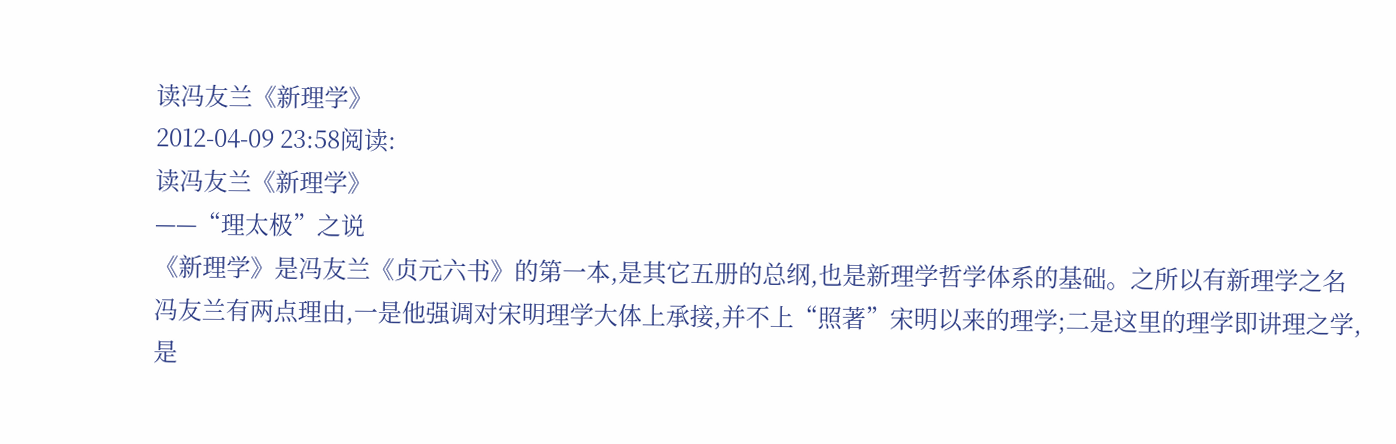读冯友兰《新理学》
2012-04-09 23:58阅读:
读冯友兰《新理学》
——“理太极”之说
《新理学》是冯友兰《贞元六书》的第一本,是其它五册的总纲,也是新理学哲学体系的基础。之所以有新理学之名冯友兰有两点理由,一是他强调对宋明理学大体上承接,并不上“照著”宋明以来的理学;二是这里的理学即讲理之学,是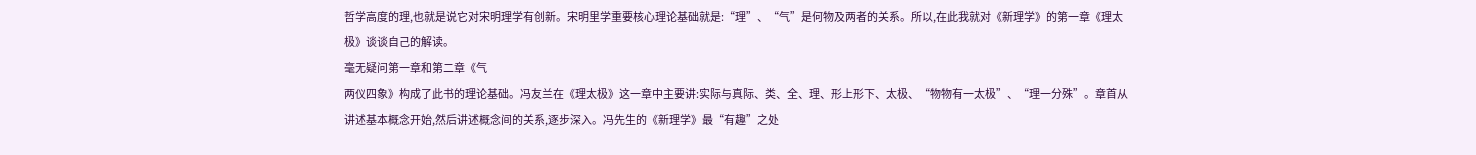哲学高度的理,也就是说它对宋明理学有创新。宋明里学重要核心理论基础就是:“理”、“气”是何物及两者的关系。所以,在此我就对《新理学》的第一章《理太极》谈谈自己的解读。
毫无疑问第一章和第二章《气
两仪四象》构成了此书的理论基础。冯友兰在《理太极》这一章中主要讲:实际与真际、类、全、理、形上形下、太极、“物物有一太极”、“理一分殊”。章首从讲述基本概念开始,然后讲述概念间的关系,逐步深入。冯先生的《新理学》最“有趣”之处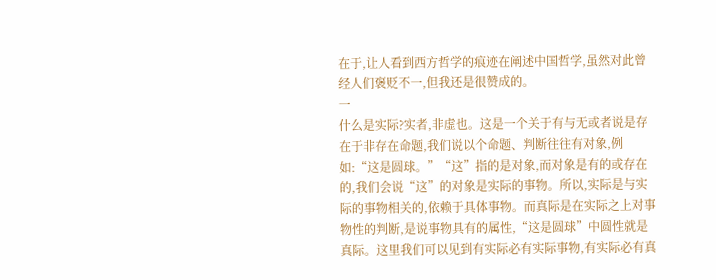在于,让人看到西方哲学的痕迹在阐述中国哲学,虽然对此曾经人们褒贬不一,但我还是很赞成的。
一
什么是实际?实者,非虚也。这是一个关于有与无或者说是存在于非存在命题,我们说以个命题、判断往往有对象,例如:“这是圆球。”“这”指的是对象,而对象是有的或存在的,我们会说“这”的对象是实际的事物。所以,实际是与实际的事物相关的,依赖于具体事物。而真际是在实际之上对事物性的判断,是说事物具有的属性,“这是圆球”中圆性就是真际。这里我们可以见到有实际必有实际事物,有实际必有真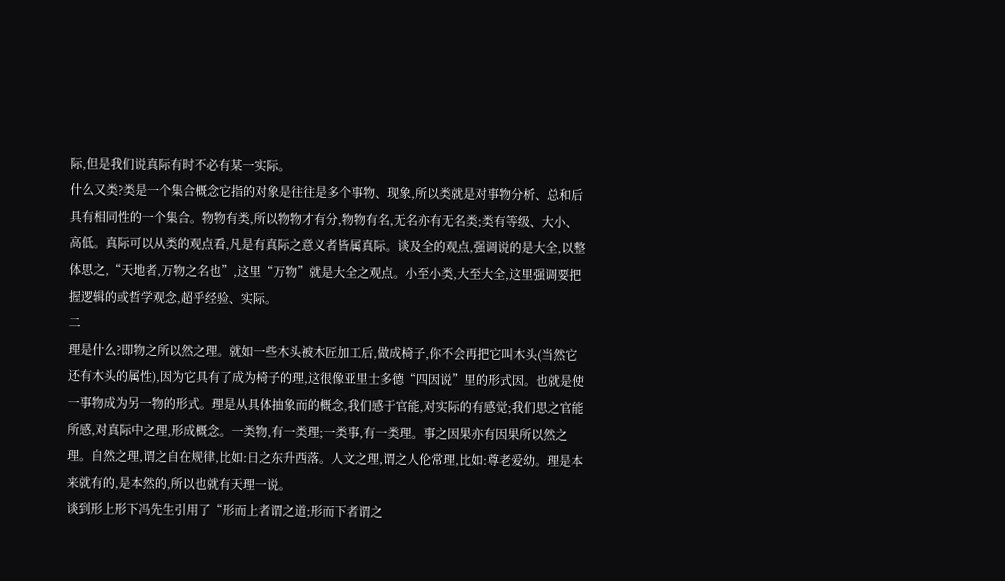际,但是我们说真际有时不必有某一实际。
什么又类?类是一个集合概念它指的对象是往往是多个事物、现象,所以类就是对事物分析、总和后具有相同性的一个集合。物物有类,所以物物才有分,物物有名,无名亦有无名类;类有等级、大小、高低。真际可以从类的观点看,凡是有真际之意义者皆属真际。谈及全的观点,强调说的是大全,以整体思之,“天地者,万物之名也”,这里“万物”就是大全之观点。小至小类,大至大全,这里强调要把握逻辑的或哲学观念,超乎经验、实际。
二
理是什么?即物之所以然之理。就如一些木头被木匠加工后,做成椅子,你不会再把它叫木头(当然它还有木头的属性),因为它具有了成为椅子的理,这很像亚里士多德“四因说”里的形式因。也就是使一事物成为另一物的形式。理是从具体抽象而的概念,我们感于官能,对实际的有感觉;我们思之官能所感,对真际中之理,形成概念。一类物,有一类理;一类事,有一类理。事之因果亦有因果所以然之理。自然之理,谓之自在规律,比如:日之东升西落。人文之理,谓之人伦常理,比如:尊老爱幼。理是本来就有的,是本然的,所以也就有天理一说。
谈到形上形下冯先生引用了“形而上者谓之道;形而下者谓之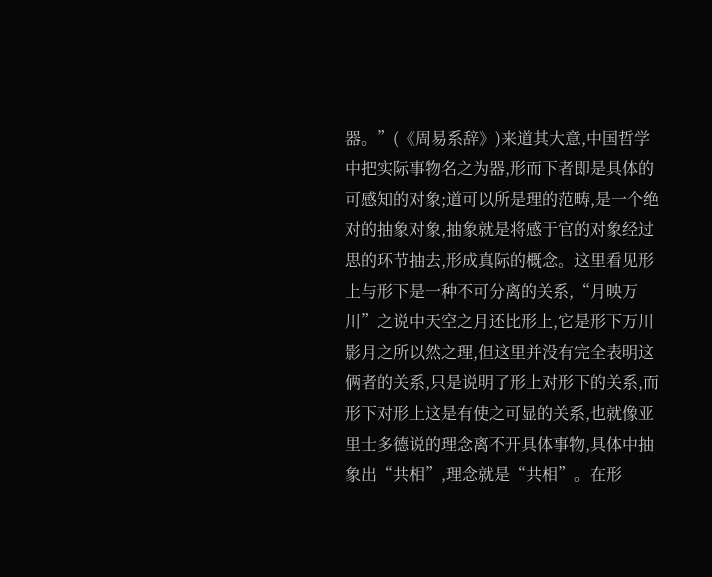器。”(《周易系辞》)来道其大意,中国哲学中把实际事物名之为器,形而下者即是具体的可感知的对象;道可以所是理的范畴,是一个绝对的抽象对象,抽象就是将感于官的对象经过思的环节抽去,形成真际的概念。这里看见形上与形下是一种不可分离的关系,“月映万川”之说中天空之月还比形上,它是形下万川影月之所以然之理,但这里并没有完全表明这俩者的关系,只是说明了形上对形下的关系,而形下对形上这是有使之可显的关系,也就像亚里士多德说的理念离不开具体事物,具体中抽象出“共相”,理念就是“共相”。在形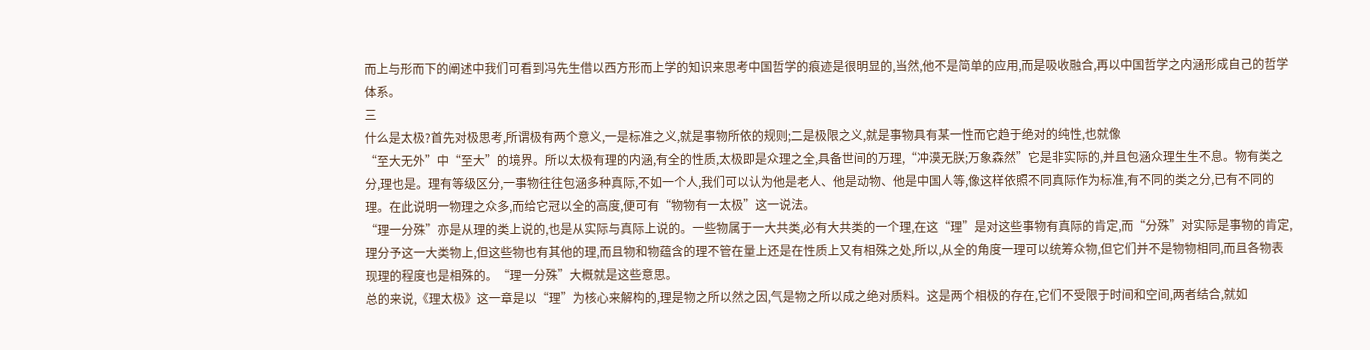而上与形而下的阐述中我们可看到冯先生借以西方形而上学的知识来思考中国哲学的痕迹是很明显的,当然,他不是简单的应用,而是吸收融合,再以中国哲学之内涵形成自己的哲学体系。
三
什么是太极?首先对极思考,所谓极有两个意义,一是标准之义,就是事物所依的规则;二是极限之义,就是事物具有某一性而它趋于绝对的纯性,也就像
“至大无外”中“至大”的境界。所以太极有理的内涵,有全的性质,太极即是众理之全,具备世间的万理,“冲漠无朕;万象森然”它是非实际的,并且包涵众理生生不息。物有类之分,理也是。理有等级区分,一事物往往包涵多种真际,不如一个人,我们可以认为他是老人、他是动物、他是中国人等,像这样依照不同真际作为标准,有不同的类之分,已有不同的理。在此说明一物理之众多,而给它冠以全的高度,便可有“物物有一太极”这一说法。
“理一分殊”亦是从理的类上说的,也是从实际与真际上说的。一些物属于一大共类,必有大共类的一个理,在这“理”是对这些事物有真际的肯定,而“分殊”对实际是事物的肯定,理分予这一大类物上,但这些物也有其他的理,而且物和物蕴含的理不管在量上还是在性质上又有相殊之处,所以,从全的角度一理可以统筹众物,但它们并不是物物相同,而且各物表现理的程度也是相殊的。“理一分殊”大概就是这些意思。
总的来说,《理太极》这一章是以“理”为核心来解构的,理是物之所以然之因,气是物之所以成之绝对质料。这是两个相极的存在,它们不受限于时间和空间,两者结合,就如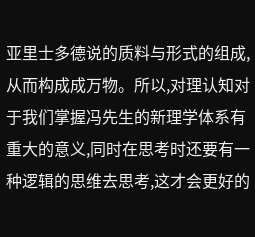亚里士多德说的质料与形式的组成,从而构成成万物。所以,对理认知对于我们掌握冯先生的新理学体系有重大的意义,同时在思考时还要有一种逻辑的思维去思考,这才会更好的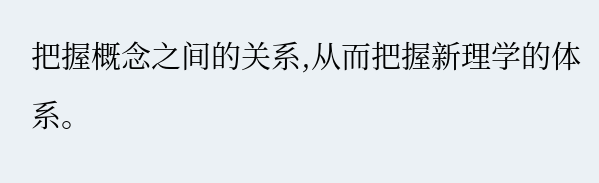把握概念之间的关系,从而把握新理学的体系。